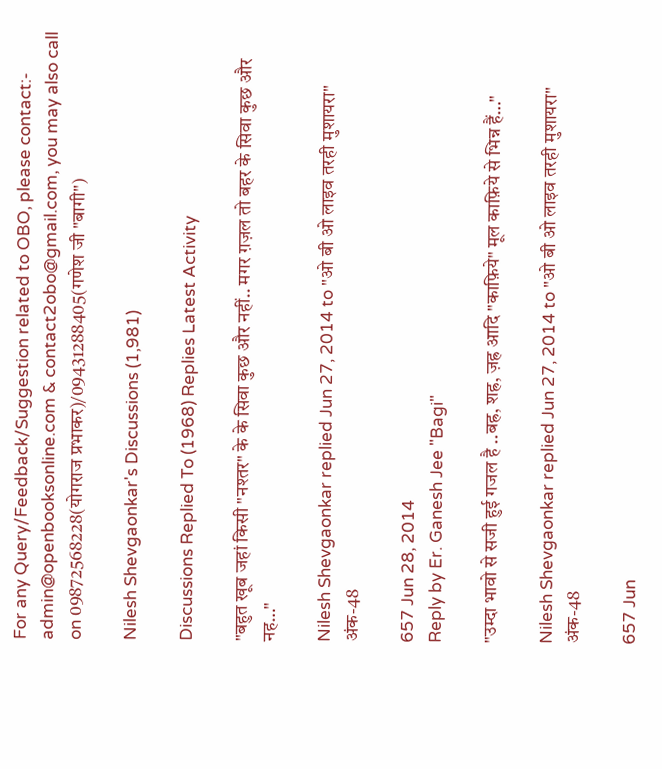For any Query/Feedback/Suggestion related to OBO, please contact:- admin@openbooksonline.com & contact2obo@gmail.com, you may also call on 09872568228(योगराज प्रभाकर)/09431288405(गणेश जी "बागी")

Nilesh Shevgaonkar's Discussions (1,981)

Discussions Replied To (1968) Replies Latest Activity

"बहुत खूब जहां किसी "नश्तर" के के सिवा कुछ और नहीं.. मगर ग़ज़ल तो बहर के सिवा कुछ और नह…"

Nilesh Shevgaonkar replied Jun 27, 2014 to "ओ बी ओ लाइव तरही मुशायरा" अंक-48

657 Jun 28, 2014
Reply by Er. Ganesh Jee "Bagi"

"उम्दा भावो से सजी हुई गजल है ..बह्र, शह्र, ज़ह्र आदि "काफ़िये" मूल काफ़िये से भिन्न हैं…"

Nilesh Shevgaonkar replied Jun 27, 2014 to "ओ बी ओ लाइव तरही मुशायरा" अंक-48

657 Jun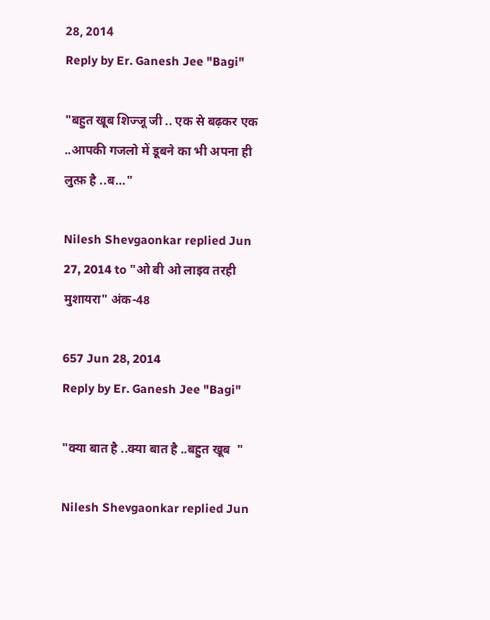28, 2014
Reply by Er. Ganesh Jee "Bagi"

"बहुत खूब शिज्जू जी .. एक से बढ़कर एक ..आपकी गजलो में डूबने का भी अपना ही लुत्फ़ है ..ब…"

Nilesh Shevgaonkar replied Jun 27, 2014 to "ओ बी ओ लाइव तरही मुशायरा" अंक-48

657 Jun 28, 2014
Reply by Er. Ganesh Jee "Bagi"

"क्या बात है ..क्या बात है ..बहुत खूब  "

Nilesh Shevgaonkar replied Jun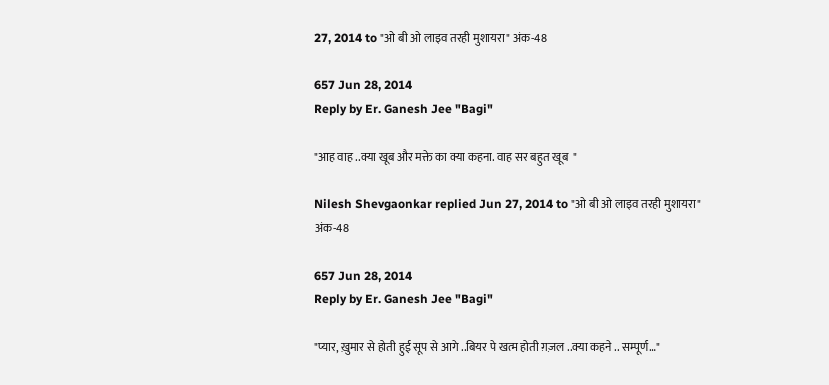27, 2014 to "ओ बी ओ लाइव तरही मुशायरा" अंक-48

657 Jun 28, 2014
Reply by Er. Ganesh Jee "Bagi"

"आह वाह ..क्या खूब और मक्ते का क्या कहना. वाह सर बहुत खूब  "

Nilesh Shevgaonkar replied Jun 27, 2014 to "ओ बी ओ लाइव तरही मुशायरा" अंक-48

657 Jun 28, 2014
Reply by Er. Ganesh Jee "Bagi"

"प्यार, ख़ुमार से होती हुई सूप से आगे ..बियर पे खत्म होती ग़ज़ल ..क्या कहने .. सम्पूर्ण…"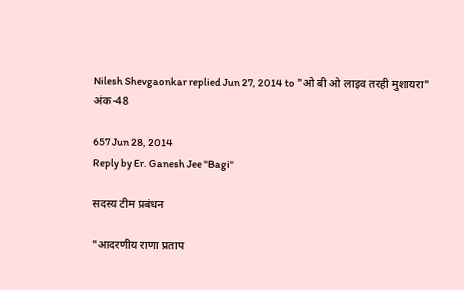Nilesh Shevgaonkar replied Jun 27, 2014 to "ओ बी ओ लाइव तरही मुशायरा" अंक-48

657 Jun 28, 2014
Reply by Er. Ganesh Jee "Bagi"

सदस्य टीम प्रबंधन

"आदरणीय राणा प्रताप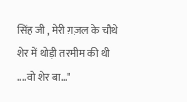सिंह जी , मेरी ग़ज़ल के चौथे शेर में थोड़ी तरमीम की थी ....वो शेर बा…"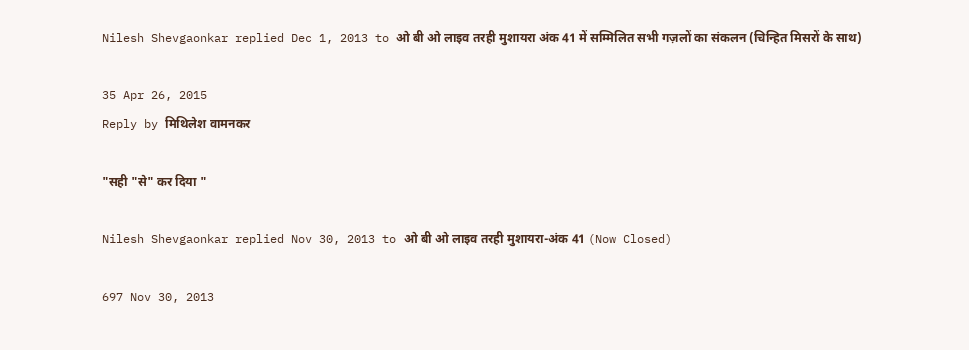Nilesh Shevgaonkar replied Dec 1, 2013 to ओ बी ओ लाइव तरही मुशायरा अंक 41 में सम्मिलित सभी गज़लों का संकलन (चिन्हित मिसरों के साथ)

35 Apr 26, 2015
Reply by मिथिलेश वामनकर

"सही "से" कर दिया "

Nilesh Shevgaonkar replied Nov 30, 2013 to ओ बी ओ लाइव तरही मुशायरा-अंक 41 (Now Closed)

697 Nov 30, 2013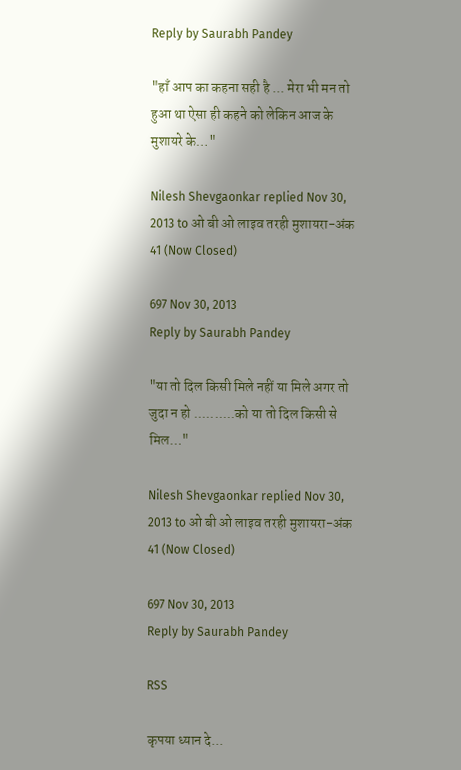Reply by Saurabh Pandey

"हाँ आप का कहना सही है ... मेरा भी मन तो हुआ था ऐसा ही कहने को लेकिन आज के मुशायरे के…"

Nilesh Shevgaonkar replied Nov 30, 2013 to ओ बी ओ लाइव तरही मुशायरा-अंक 41 (Now Closed)

697 Nov 30, 2013
Reply by Saurabh Pandey

"या तो दिल किसी मिले नहीं या मिले अगर तो जुदा न हो ..........को या तो दिल किसी से मिल…"

Nilesh Shevgaonkar replied Nov 30, 2013 to ओ बी ओ लाइव तरही मुशायरा-अंक 41 (Now Closed)

697 Nov 30, 2013
Reply by Saurabh Pandey

RSS

कृपया ध्यान दे...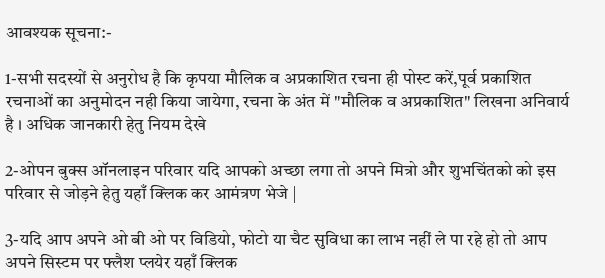आवश्यक सूचना:-

1-सभी सदस्यों से अनुरोध है कि कृपया मौलिक व अप्रकाशित रचना ही पोस्ट करें,पूर्व प्रकाशित रचनाओं का अनुमोदन नही किया जायेगा, रचना के अंत में "मौलिक व अप्रकाशित" लिखना अनिवार्य है । अधिक जानकारी हेतु नियम देखे

2-ओपन बुक्स ऑनलाइन परिवार यदि आपको अच्छा लगा तो अपने मित्रो और शुभचिंतको को इस परिवार से जोड़ने हेतु यहाँ क्लिक कर आमंत्रण भेजे |

3-यदि आप अपने ओ बी ओ पर विडियो, फोटो या चैट सुविधा का लाभ नहीं ले पा रहे हो तो आप अपने सिस्टम पर फ्लैश प्लयेर यहाँ क्लिक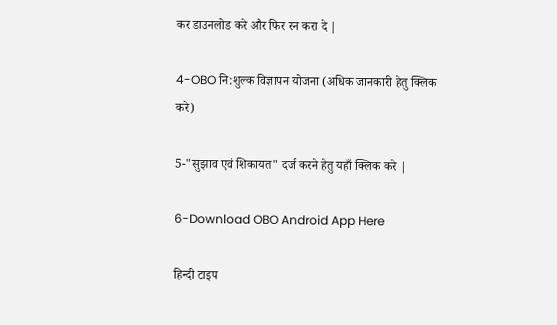कर डाउनलोड करे और फिर रन करा दे |

4-OBO नि:शुल्क विज्ञापन योजना (अधिक जानकारी हेतु क्लिक करे)

5-"सुझाव एवं शिकायत" दर्ज करने हेतु यहाँ क्लिक करे |

6-Download OBO Android App Here

हिन्दी टाइप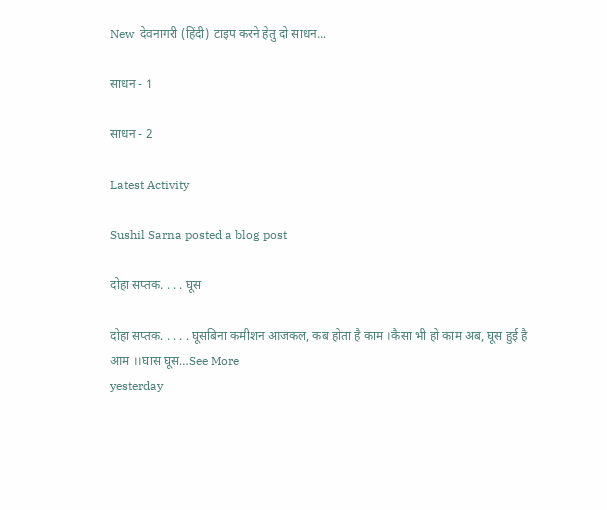New  देवनागरी (हिंदी) टाइप करने हेतु दो साधन...

साधन - 1

साधन - 2

Latest Activity

Sushil Sarna posted a blog post

दोहा सप्तक. . . . घूस

दोहा सप्तक. . . . . घूसबिना कमीशन आजकल, कब होता है काम ।कैसा भी हो काम अब, घूस हुई है आम ।।घास घूस…See More
yesterday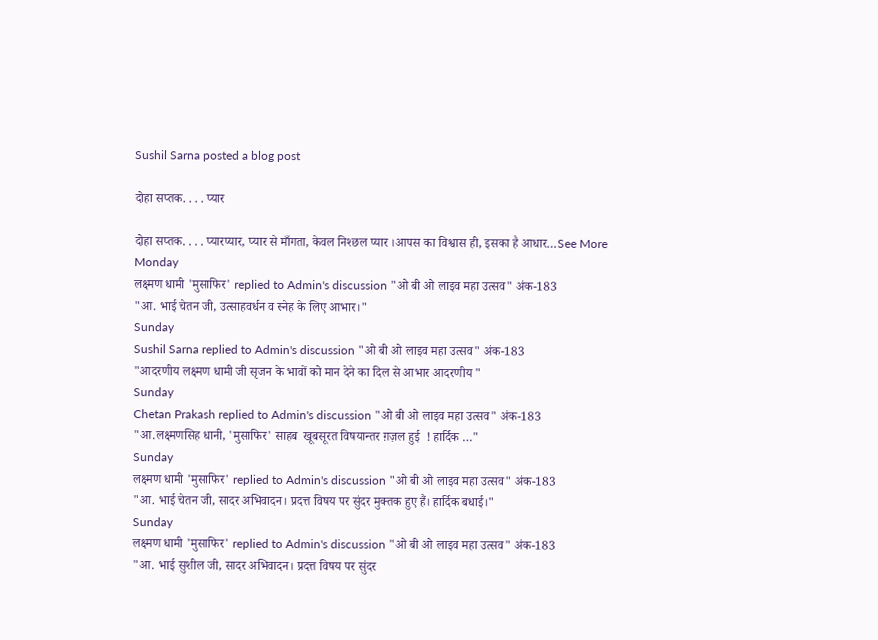Sushil Sarna posted a blog post

दोहा सप्तक. . . . प्यार

दोहा सप्तक. . . . प्यारप्यार, प्यार से माँगता, केवल निश्छल प्यार ।आपस का विश्वास ही, इसका है आधार…See More
Monday
लक्ष्मण धामी 'मुसाफिर' replied to Admin's discussion "ओ बी ओ लाइव महा उत्सव" अंक-183
"आ. भाई चेतन जी, उत्साहवर्धन व स्नेह के लिए आभार।"
Sunday
Sushil Sarna replied to Admin's discussion "ओ बी ओ लाइव महा उत्सव" अंक-183
"आदरणीय लक्ष्मण धामी जी सृजन के भावों को मान देने का दिल से आभार आदरणीय "
Sunday
Chetan Prakash replied to Admin's discussion "ओ बी ओ लाइव महा उत्सव" अंक-183
"आ.लक्ष्मणसिह धानी, 'मुसाफिर' साहब  खूबसूरत विषयान्तर ग़ज़ल हुई  ! हार्दिक …"
Sunday
लक्ष्मण धामी 'मुसाफिर' replied to Admin's discussion "ओ बी ओ लाइव महा उत्सव" अंक-183
"आ. भाई चेतन जी, सादर अभिवादन। प्रदत्त विषय पर सुंदर मुक्तक हुए हैं। हार्दिक बधाई।"
Sunday
लक्ष्मण धामी 'मुसाफिर' replied to Admin's discussion "ओ बी ओ लाइव महा उत्सव" अंक-183
"आ. भाई सुशील जी, सादर अभिवादन। प्रदत्त विषय पर सुंदर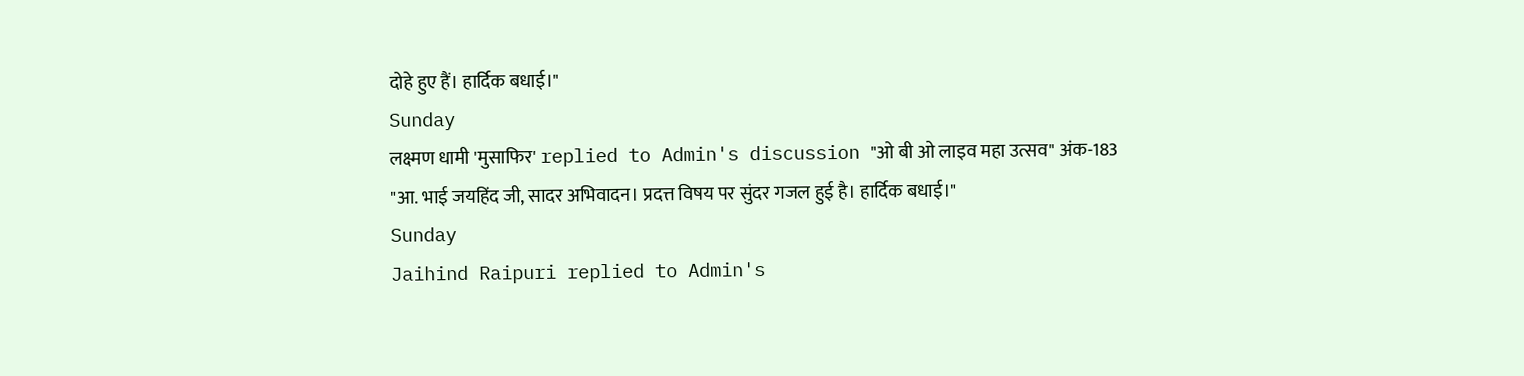दोहे हुए हैं। हार्दिक बधाई।"
Sunday
लक्ष्मण धामी 'मुसाफिर' replied to Admin's discussion "ओ बी ओ लाइव महा उत्सव" अंक-183
"आ. भाई जयहिंद जी, सादर अभिवादन। प्रदत्त विषय पर सुंदर गजल हुई है। हार्दिक बधाई।"
Sunday
Jaihind Raipuri replied to Admin's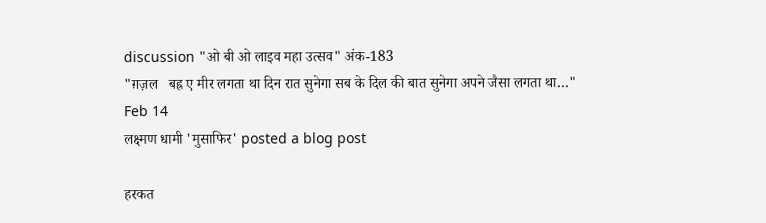discussion "ओ बी ओ लाइव महा उत्सव" अंक-183
"ग़ज़ल   बह्र ए मीर लगता था दिन रात सुनेगा सब के दिल की बात सुनेगा अपने जैसा लगता था…"
Feb 14
लक्ष्मण धामी 'मुसाफिर' posted a blog post

हरकत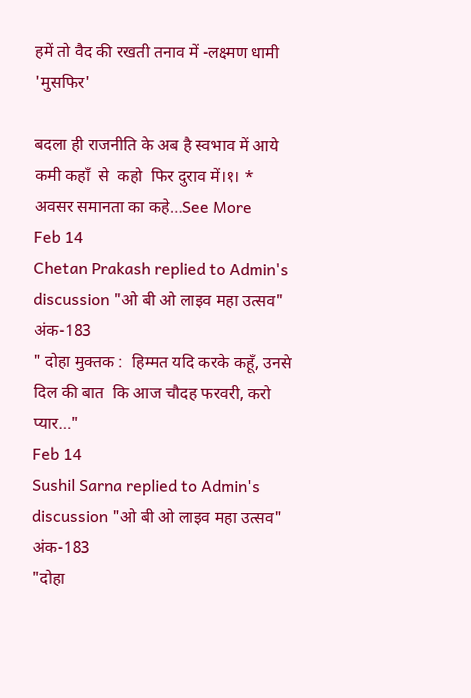हमें तो वैद की रखती तनाव में -लक्ष्मण धामी 'मुसफिर'

बदला ही राजनीति के अब है स्वभाव में आये कमी कहाँ  से  कहो  फिर दुराव में।१। * अवसर समानता का कहे…See More
Feb 14
Chetan Prakash replied to Admin's discussion "ओ बी ओ लाइव महा उत्सव" अंक-183
" दोहा मुक्तक :  हिम्मत यदि करके कहूँ, उनसे दिल की बात  कि आज चौदह फरवरी, करो प्यार…"
Feb 14
Sushil Sarna replied to Admin's discussion "ओ बी ओ लाइव महा उत्सव" अंक-183
"दोहा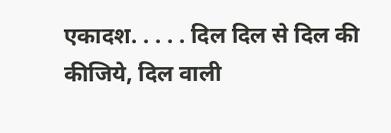एकादश. . . . . दिल दिल से दिल की कीजिये, दिल वाली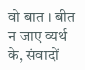वो बात । बीत न जाए व्यर्थ के, संवादों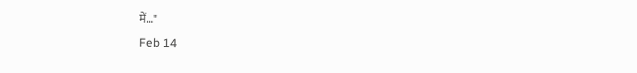में…"
Feb 14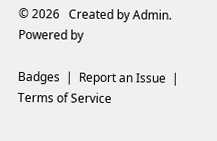© 2026   Created by Admin.   Powered by

Badges  |  Report an Issue  |  Terms of Service